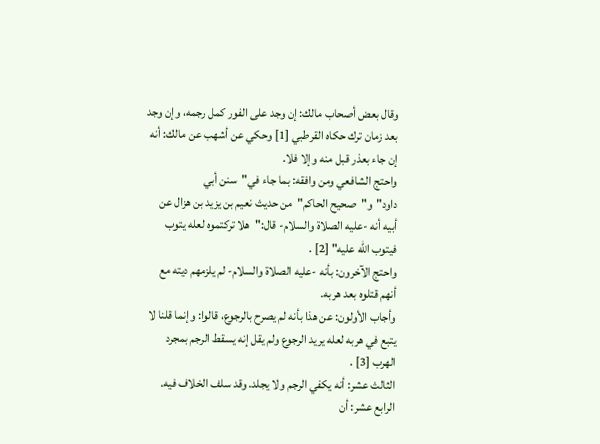وقال بعض أصحاب مالك: إن وجد على الفور كمل رجمه، وإن وجد بعد زمان ترك حكاه القرطبي [1] وحكي عن أشهب عن مالك: أنه إن جاء بعذر قبل منه وإلا فلا.
واحتج الشافعي ومن وافقه: بما جاء في"سنن أبي داود"و"صحيح الحاكم"من حديث نعيم بن يزيد بن هزال عن أبيه أنه -عليه الصلاة والسلام- قال:"هلا تركتموه لعله يتوب فيتوب الله عليه" [2] .
واحتج الآخرون: بأنه -عليه الصلاة والسلام- لم يلزمهم ديته مع أنهم قتلوه بعد هربه.
وأجاب الأولون: عن هذا بأنه لم يصرح بالرجوع، قالوا: وإنما قلنا لا يتبع في هربه لعله يريد الرجوع ولم يقل إنه يسقط الرجم بمجرد الهرب [3] .
الثالث عشر: أنه يكفي الرجم ولا يجلد. وقد سلف الخلاف فيه.
الرابع عشر: أن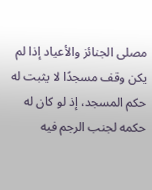مصلى الجنائز والأعياد إذا لم يكن وقف مسجدًا لا يثبت له حكم المسجد، إذ لو كان له حكمه لجنب الرجم فيه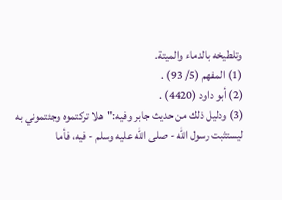وتلطيخه بالدماء والميتة.
(1) المفهم (5/ 93) .
(2) أبو داود (4420) .
(3) ودليل ذلك من حديث جابر وفيه:"هلا تركتموه وجئتموني به ليستثبت رسول الله - صلى الله عليه وسلم - فيه، فأما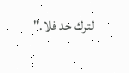لترك حد فلا."